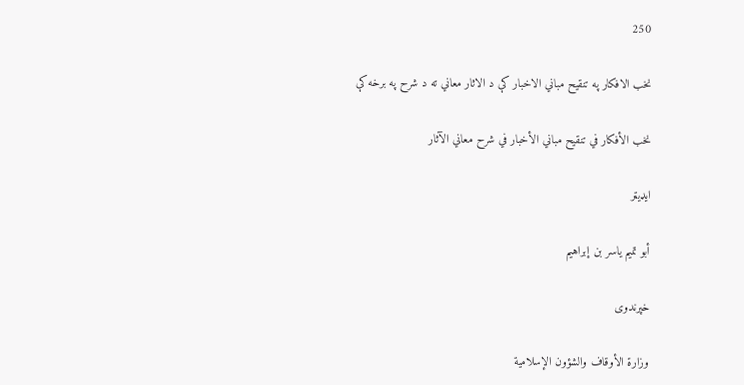250

نخب الافکار په تنقيح مباني الاخبار کې د الاثار معاني ته د شرح په برخه کې

نخب الأفكار في تنقيح مباني الأخبار في شرح معاني الآثار

ایډیټر

أبو تميم ياسر بن إبراهيم

خپرندوی

وزارة الأوقاف والشؤون الإسلامية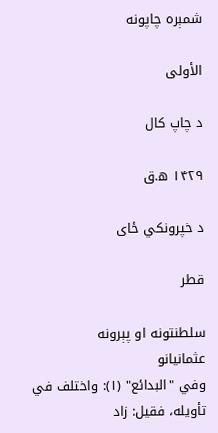شمېره چاپونه

الأولى

د چاپ کال

۱۴۲۹ ه.ق

د خپرونکي ځای

قطر

سلطنتونه او پېرونه
عثمانيانو
وفي "البدائع" (١): واختلف في تأويله، فقيل: زاد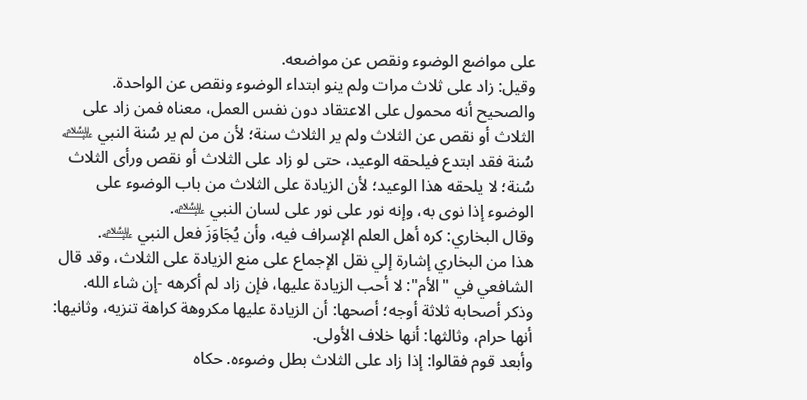على مواضع الوضوء ونقص عن مواضعه.
وقيل: زاد على ثلاث مرات ولم ينو ابتداء الوضوء ونقص عن الواحدة.
والصحيح أنه محمول على الاعتقاد دون نفس العمل، معناه فمن زاد على الثلاث أو نقص عن الثلاث ولم ير الثلاث سنة؛ لأن من لم ير سُنة النبي ﵇ سُنة فقد ابتدع فيلحقه الوعيد، حتى لو زاد على الثلاث أو نقص ورأى الثلاث سُنة؛ لا يلحقه هذا الوعيد؛ لأن الزيادة على الثلاث من باب الوضوء على الوضوء إذا نوى به، وإنه نور على نور على لسان النبي ﵇.
وقال البخاري: كره أهل العلم الإسراف فيه، وأن يُجَاوَزَ فعل النبي ﵇.
هذا من البخاري إشارة إلي نقل الإجماع على منع الزيادة على الثلاث، وقد قال الشافعي في "الأم": لا أحب الزيادة عليها، فإن زاد لم أكرهه -إن شاء الله.
وذكر أصحابه ثلاثة أوجه؛ أصحها: أن الزيادة عليها مكروهة كراهة تنزيه، وثانيها: أنها حرام، وثالثها: أنها خلاف الأولى.
وأبعد قوم فقالوا: إذا زاد على الثلاث بطل وضوءه. حكاه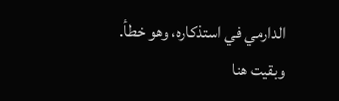الدارمي في استذكاره، وهو خطأ.
وبقيت هنا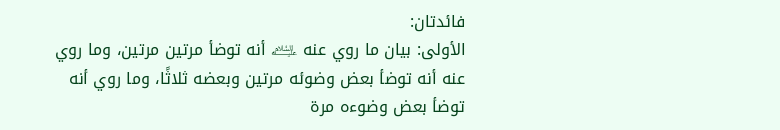فائدتان:
الأولى: بيان ما روي عنه ﵇ أنه توضأ مرتين مرتين، وما روي عنه أنه توضأ بعض وضوئه مرتين وبعضه ثلاثًا، وما روي أنه توضأ بعض وضوءه مرة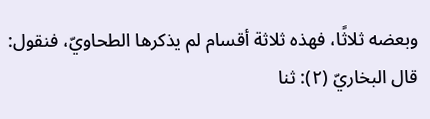وبعضه ثلاثًا، فهذه ثلاثة أقسام لم يذكرها الطحاويّ، فنقول:
قال البخاريّ (٢): ثنا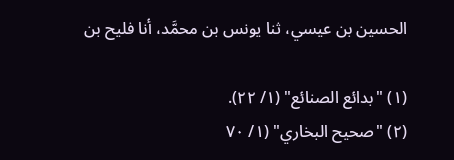الحسين بن عيسي، ثنا يونس بن محمَّد، أنا فليح بن

(١) "بدائع الصنائع" (١/ ٢٢).
(٢) "صحيح البخاري" (١/ ٧٠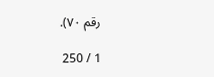رقم ٧٠).

1 / 250